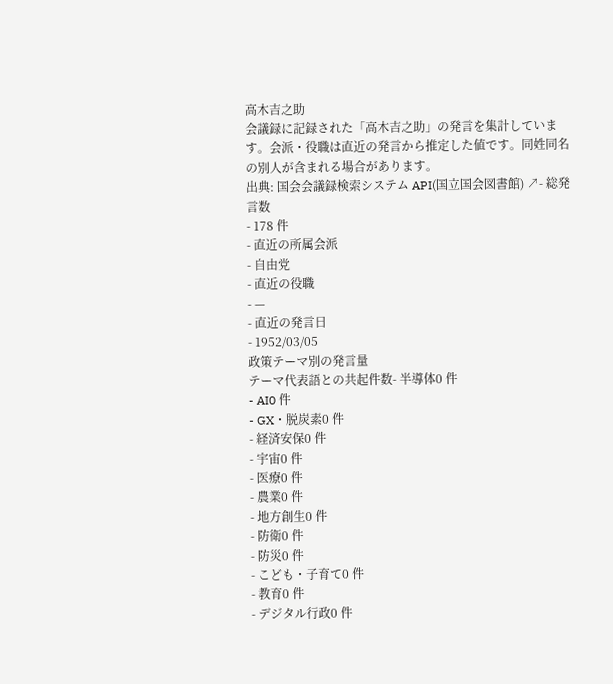高木吉之助
会議録に記録された「高木吉之助」の発言を集計しています。会派・役職は直近の発言から推定した値です。同姓同名の別人が含まれる場合があります。
出典: 国会会議録検索システム API(国立国会図書館) ↗- 総発言数
- 178 件
- 直近の所属会派
- 自由党
- 直近の役職
- —
- 直近の発言日
- 1952/03/05
政策テーマ別の発言量
テーマ代表語との共起件数- 半導体0 件
- AI0 件
- GX・脱炭素0 件
- 経済安保0 件
- 宇宙0 件
- 医療0 件
- 農業0 件
- 地方創生0 件
- 防衛0 件
- 防災0 件
- こども・子育て0 件
- 教育0 件
- デジタル行政0 件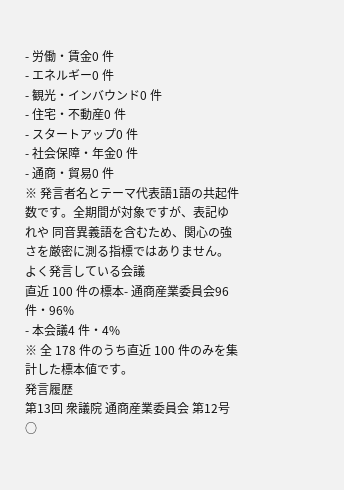- 労働・賃金0 件
- エネルギー0 件
- 観光・インバウンド0 件
- 住宅・不動産0 件
- スタートアップ0 件
- 社会保障・年金0 件
- 通商・貿易0 件
※ 発言者名とテーマ代表語1語の共起件数です。全期間が対象ですが、表記ゆれや 同音異義語を含むため、関心の強さを厳密に測る指標ではありません。
よく発言している会議
直近 100 件の標本- 通商産業委員会96 件・96%
- 本会議4 件・4%
※ 全 178 件のうち直近 100 件のみを集計した標本値です。
発言履歴
第13回 衆議院 通商産業委員会 第12号
○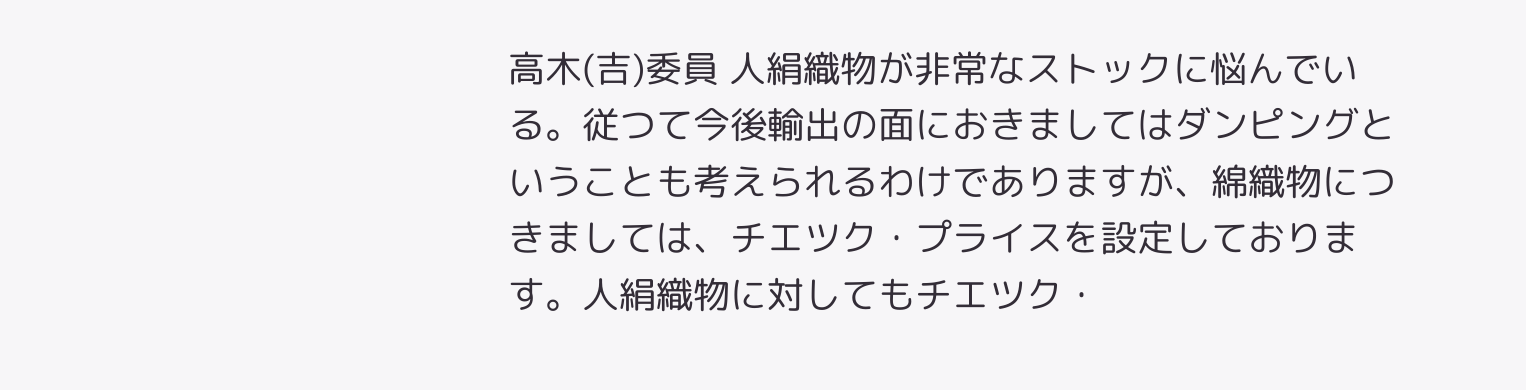高木(吉)委員 人絹織物が非常なストックに悩んでいる。従つて今後輸出の面におきましてはダンピングということも考えられるわけでありますが、綿織物につきましては、チエツク・プライスを設定しております。人絹織物に対してもチエツク・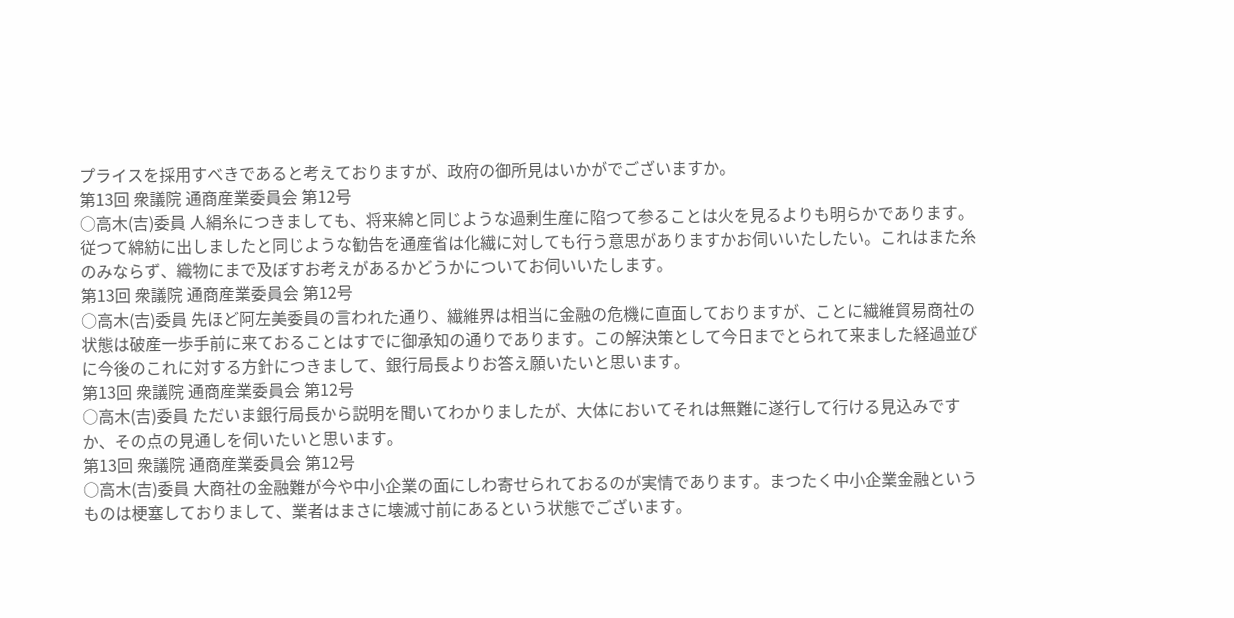プライスを採用すべきであると考えておりますが、政府の御所見はいかがでございますか。
第13回 衆議院 通商産業委員会 第12号
○高木(吉)委員 人絹糸につきましても、将来綿と同じような過剰生産に陷つて参ることは火を見るよりも明らかであります。従つて綿紡に出しましたと同じような勧告を通産省は化繊に対しても行う意思がありますかお伺いいたしたい。これはまた糸のみならず、織物にまで及ぼすお考えがあるかどうかについてお伺いいたします。
第13回 衆議院 通商産業委員会 第12号
○高木(吉)委員 先ほど阿左美委員の言われた通り、繊維界は相当に金融の危機に直面しておりますが、ことに繊維貿易商社の状態は破産一歩手前に来ておることはすでに御承知の通りであります。この解決策として今日までとられて来ました経過並びに今後のこれに対する方針につきまして、銀行局長よりお答え願いたいと思います。
第13回 衆議院 通商産業委員会 第12号
○高木(吉)委員 ただいま銀行局長から説明を聞いてわかりましたが、大体においてそれは無難に遂行して行ける見込みですか、その点の見通しを伺いたいと思います。
第13回 衆議院 通商産業委員会 第12号
○高木(吉)委員 大商社の金融難が今や中小企業の面にしわ寄せられておるのが実情であります。まつたく中小企業金融というものは梗塞しておりまして、業者はまさに壊滅寸前にあるという状態でございます。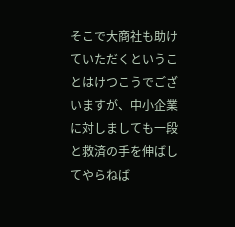そこで大商社も助けていただくということはけつこうでございますが、中小企業に対しましても一段と救済の手を伸ばしてやらねば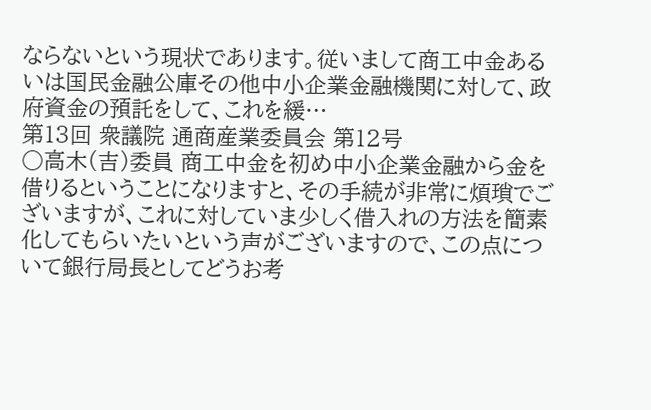ならないという現状であります。従いまして商工中金あるいは国民金融公庫その他中小企業金融機関に対して、政府資金の預託をして、これを緩…
第13回 衆議院 通商産業委員会 第12号
○高木(吉)委員 商工中金を初め中小企業金融から金を借りるということになりますと、その手続が非常に煩瑣でございますが、これに対していま少しく借入れの方法を簡素化してもらいたいという声がございますので、この点について銀行局長としてどうお考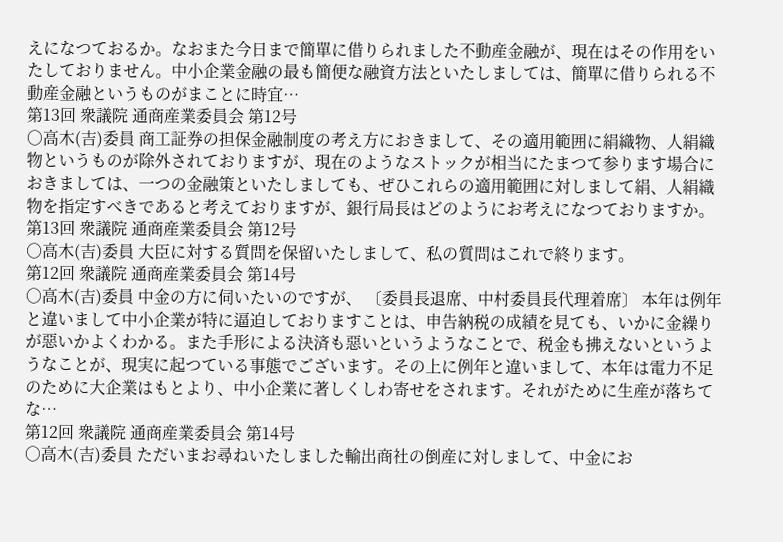えになつておるか。なおまた今日まで簡單に借りられました不動産金融が、現在はその作用をいたしておりません。中小企業金融の最も簡便な融資方法といたしましては、簡單に借りられる不動産金融というものがまことに時宜…
第13回 衆議院 通商産業委員会 第12号
○高木(吉)委員 商工証券の担保金融制度の考え方におきまして、その適用範囲に絹織物、人絹織物というものが除外されておりますが、現在のようなストックが相当にたまつて参ります場合におきましては、一つの金融策といたしましても、ぜひこれらの適用範囲に対しまして絹、人絹織物を指定すべきであると考えておりますが、銀行局長はどのようにお考えになつておりますか。
第13回 衆議院 通商産業委員会 第12号
○高木(吉)委員 大臣に対する質問を保留いたしまして、私の質問はこれで終ります。
第12回 衆議院 通商産業委員会 第14号
○高木(吉)委員 中金の方に伺いたいのですが、 〔委員長退席、中村委員長代理着席〕 本年は例年と違いまして中小企業が特に逼迫しておりますことは、申告納税の成績を見ても、いかに金繰りが惡いかよくわかる。また手形による決済も惡いというようなことで、税金も拂えないというようなことが、現実に起つている事態でございます。その上に例年と違いまして、本年は電力不足のために大企業はもとより、中小企業に著しくしわ寄せをされます。それがために生産が落ちてな…
第12回 衆議院 通商産業委員会 第14号
○高木(吉)委員 ただいまお尋ねいたしました輸出商社の倒産に対しまして、中金にお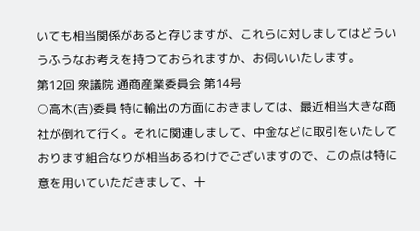いても相当関係があると存じますが、これらに対しましてはどういうふうなお考えを持つておられますか、お伺いいたします。
第12回 衆議院 通商産業委員会 第14号
○高木(吉)委員 特に輸出の方面におきましては、最近相当大きな商社が倒れて行く。それに関連しまして、中金などに取引をいたしております組合なりが相当あるわけでございますので、この点は特に意を用いていただきまして、十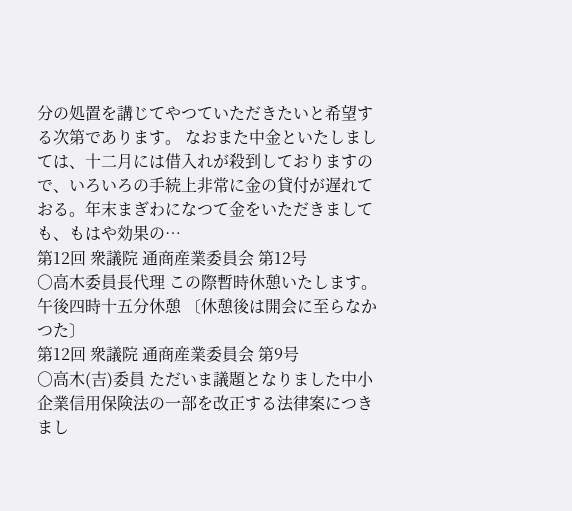分の処置を講じてやつていただきたいと希望する次第であります。 なおまた中金といたしましては、十二月には借入れが殺到しておりますので、いろいろの手続上非常に金の貸付が遅れておる。年末まぎわになつて金をいただきましても、もはや効果の…
第12回 衆議院 通商産業委員会 第12号
○高木委員長代理 この際暫時休憩いたします。 午後四時十五分休憩 〔休憩後は開会に至らなかつた〕
第12回 衆議院 通商産業委員会 第9号
○高木(吉)委員 ただいま議題となりました中小企業信用保険法の一部を改正する法律案につきまし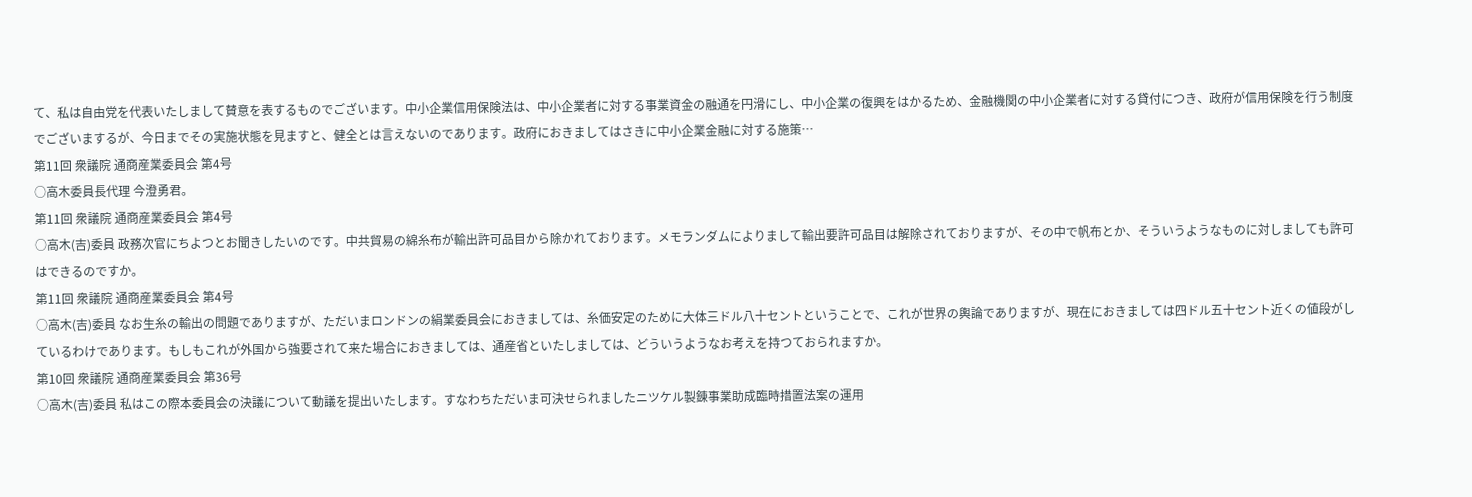て、私は自由党を代表いたしまして賛意を表するものでございます。中小企業信用保険法は、中小企業者に対する事業資金の融通を円滑にし、中小企業の復興をはかるため、金融機関の中小企業者に対する貸付につき、政府が信用保険を行う制度でございまするが、今日までその実施状態を見ますと、健全とは言えないのであります。政府におきましてはさきに中小企業金融に対する施策…
第11回 衆議院 通商産業委員会 第4号
○高木委員長代理 今澄勇君。
第11回 衆議院 通商産業委員会 第4号
○高木(吉)委員 政務次官にちよつとお聞きしたいのです。中共貿易の綿糸布が輸出許可品目から除かれております。メモランダムによりまして輸出要許可品目は解除されておりますが、その中で帆布とか、そういうようなものに対しましても許可はできるのですか。
第11回 衆議院 通商産業委員会 第4号
○高木(吉)委員 なお生糸の輸出の問題でありますが、ただいまロンドンの絹業委員会におきましては、糸価安定のために大体三ドル八十セントということで、これが世界の輿論でありますが、現在におきましては四ドル五十セント近くの値段がしているわけであります。もしもこれが外国から強要されて来た場合におきましては、通産省といたしましては、どういうようなお考えを持つておられますか。
第10回 衆議院 通商産業委員会 第36号
○高木(吉)委員 私はこの際本委員会の決議について動議を提出いたします。すなわちただいま可決せられましたニツケル製錬事業助成臨時措置法案の運用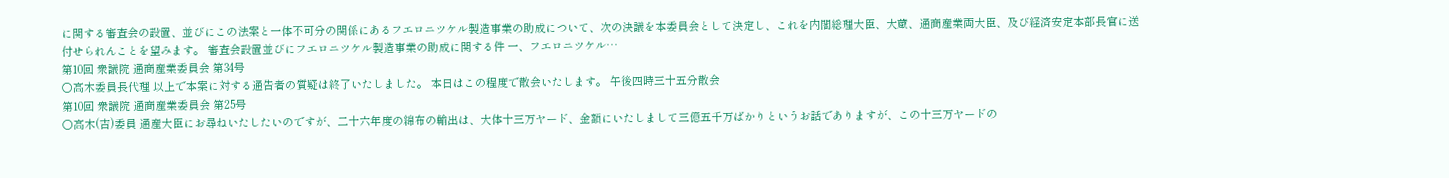に関する審査会の設置、並びにこの法案と一体不可分の関係にあるフエロニツケル製造事業の助成について、次の決議を本委員会として決定し、これを内閣総理大臣、大蔵、通商産業両大臣、及び経済安定本部長官に送付せられんことを望みます。 審査会設置並びにフエロニツケル製造事業の助成に関する件 一、フエロニツケル…
第10回 衆議院 通商産業委員会 第34号
○高木委員長代理 以上で本案に対する通告者の質疑は終了いたしました。 本日はこの程度で散会いたします。 午後四時三十五分散会
第10回 衆議院 通商産業委員会 第25号
○高木(吉)委員 通産大臣にお尋ねいたしたいのですが、二十六年度の綿布の輸出は、大体十三万ヤード、金額にいたしまして三億五千万ばかりというお話でありますが、この十三万ヤードの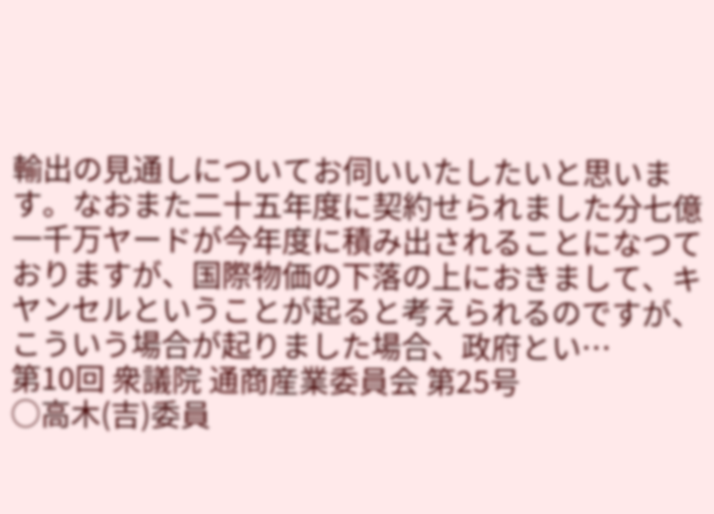輸出の見通しについてお伺いいたしたいと思います。なおまた二十五年度に契約せられました分七億一千万ヤードが今年度に積み出されることになつておりますが、国際物価の下落の上におきまして、キヤンセルということが起ると考えられるのですが、こういう場合が起りました場合、政府とい…
第10回 衆議院 通商産業委員会 第25号
○高木(吉)委員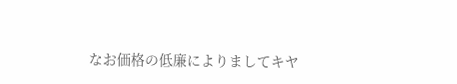なお価格の低廉によりましてキヤ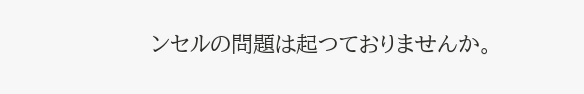ンセルの問題は起つておりませんか。